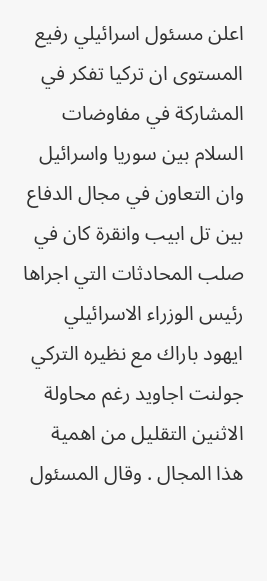اعلن مسئول اسرائيلي رفيع المستوى ان تركيا تفكر في المشاركة في مفاوضات السلام بين سوريا واسرائيل وان التعاون في مجال الدفاع بين تل ابيب وانقرة كان في صلب المحادثات التي اجراها رئيس الوزراء الاسرائيلي ايهود باراك مع نظيره التركي جولنت اجاويد رغم محاولة الاثنين التقليل من اهمية هذا المجال . وقال المسئول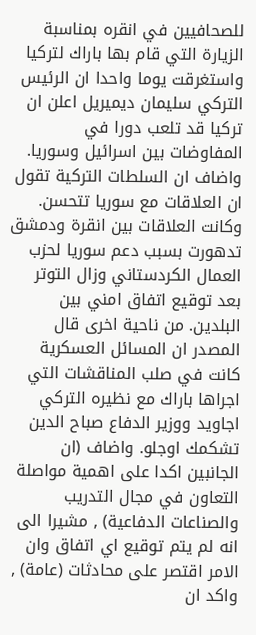للصحافيين في انقره بمناسبة الزيارة التي قام بها باراك لتركيا واستغرقت يوما واحدا ان الرئيس التركي سليمان ديميريل اعلن ان تركيا قد تلعب دورا في المفاوضات بين اسرائيل وسوريا. واضاف ان السلطات التركية تقول ان العلاقات مع سوريا تتحسن. وكانت العلاقات بين انقرة ودمشق تدهورت بسبب دعم سوريا لحزب العمال الكردستاني وزال التوتر بعد توقيع اتفاق امني بين البلدين. من ناحية اخرى قال المصدر ان المسائل العسكرية كانت في صلب المناقشات التي اجراها باراك مع نظيره التركي اجاويد ووزير الدفاع صباح الدين تشكمك اوجلو. واضاف (ان الجانبين اكدا على اهمية مواصلة التعاون في مجال التدريب والصناعات الدفاعية) , مشيرا الى انه لم يتم توقيع اي اتفاق وان الامر اقتصر على محادثات (عامة) , واكد ان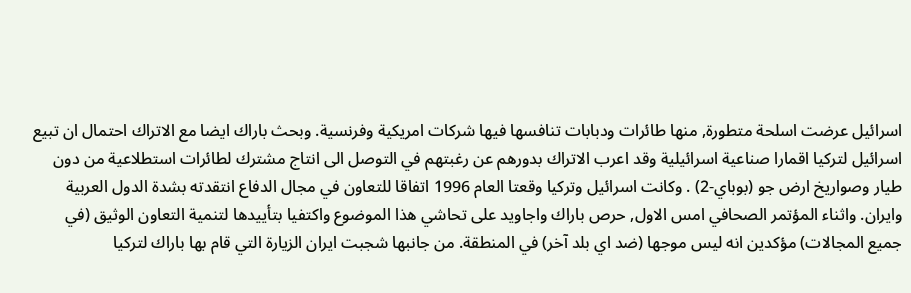اسرائيل عرضت اسلحة متطورة, منها طائرات ودبابات تنافسها فيها شركات امريكية وفرنسية. وبحث باراك ايضا مع الاتراك احتمال ان تبيع اسرائيل لتركيا اقمارا صناعية اسرائيلية وقد اعرب الاتراك بدورهم عن رغبتهم في التوصل الى انتاج مشترك لطائرات استطلاعية من دون طيار وصواريخ ارض جو (بوباي-2) . وكانت اسرائيل وتركيا وقعتا العام 1996 اتفاقا للتعاون في مجال الدفاع انتقدته بشدة الدول العربية وايران. واثناء المؤتمر الصحافي امس الاول, حرص باراك واجاويد على تحاشي هذا الموضوع واكتفيا بتأييدها لتنمية التعاون الوثيق (في جميع المجالات) مؤكدين انه ليس موجها (ضد اي بلد آخر) في المنطقة. من جانبها شجبت ايران الزيارة التي قام بها باراك لتركيا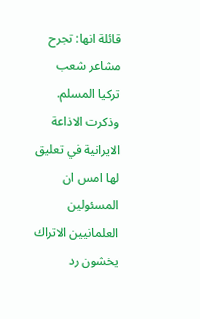قائلة انها: تجرح مشاعر شعب تركيا المسلم. وذكرت الاذاعة الايرانية في تعليق لها امس ان المسئولين العلمانيين الاتراك يخشون رد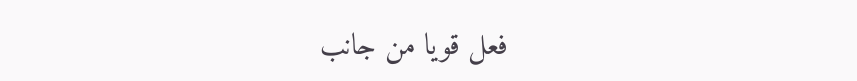فعل قويا من جانب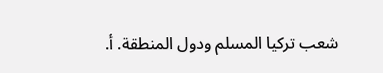شعب تركيا المسلم ودول المنطقة. أ.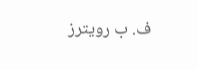ف. ب رويترز